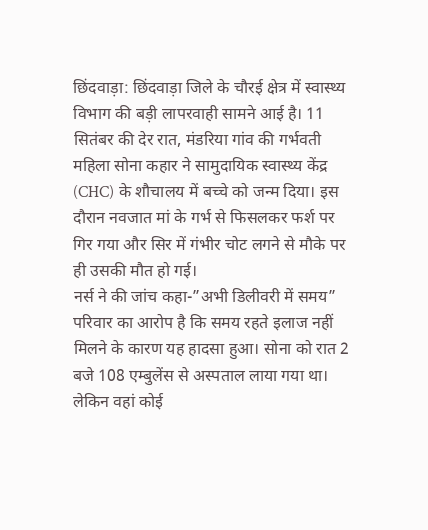छिंदवाड़ा: छिंदवाड़ा जिले के चौरई क्षेत्र में स्वास्थ्य विभाग की बड़ी लापरवाही सामने आई है। 11 सितंबर की देर रात, मंडरिया गांव की गर्भवती महिला सोना कहार ने सामुदायिक स्वास्थ्य केंद्र (CHC) के शौचालय में बच्चे को जन्म दिया। इस दौरान नवजात मां के गर्भ से फिसलकर फर्श पर गिर गया और सिर में गंभीर चोट लगने से मौके पर ही उसकी मौत हो गई।
नर्स ने की जांच कहा-”अभी डिलीवरी में समय”
परिवार का आरोप है कि समय रहते इलाज नहीं मिलने के कारण यह हादसा हुआ। सोना को रात 2 बजे 108 एम्बुलेंस से अस्पताल लाया गया था। लेकिन वहां कोई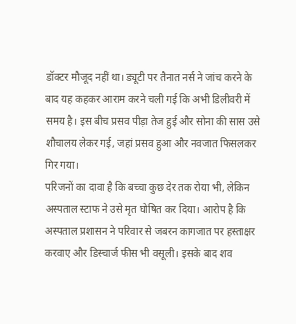डॉक्टर मौजूद नहीं था। ड्यूटी पर तैनात नर्स ने जांच करने के बाद यह कहकर आराम करने चली गई कि अभी डिलीवरी में समय है। इस बीच प्रसव पीड़ा तेज हुई और सोना की सास उसे शौचालय लेकर गई, जहां प्रसव हुआ और नवजात फिसलकर गिर गया।
परिजनों का दावा है कि बच्चा कुछ देर तक रोया भी, लेकिन अस्पताल स्टाफ ने उसे मृत घोषित कर दिया। आरोप है कि अस्पताल प्रशासन ने परिवार से जबरन कागजात पर हस्ताक्षर करवाए और डिस्चार्ज फीस भी वसूली। इसके बाद शव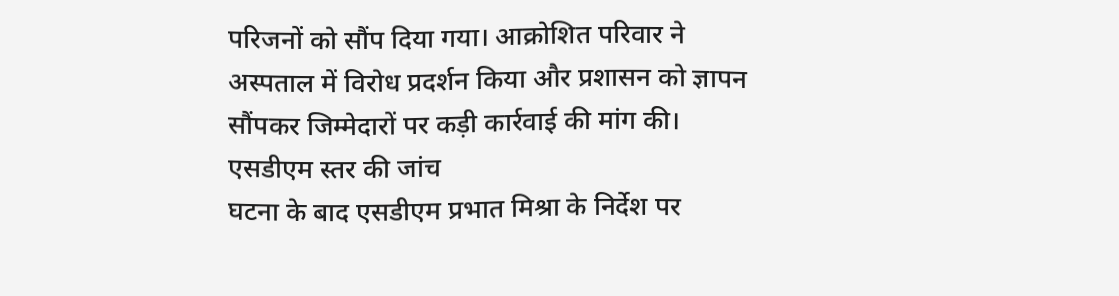परिजनों को सौंप दिया गया। आक्रोशित परिवार ने अस्पताल में विरोध प्रदर्शन किया और प्रशासन को ज्ञापन सौंपकर जिम्मेदारों पर कड़ी कार्रवाई की मांग की।
एसडीएम स्तर की जांच
घटना के बाद एसडीएम प्रभात मिश्रा के निर्देश पर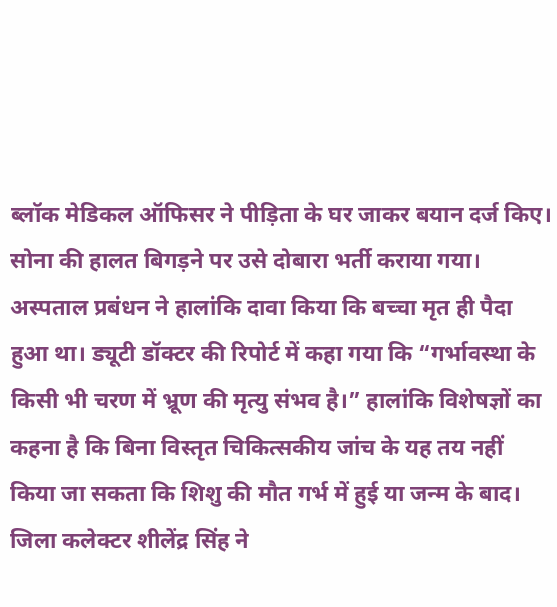ब्लॉक मेडिकल ऑफिसर ने पीड़िता के घर जाकर बयान दर्ज किए। सोना की हालत बिगड़ने पर उसे दोबारा भर्ती कराया गया।
अस्पताल प्रबंधन ने हालांकि दावा किया कि बच्चा मृत ही पैदा हुआ था। ड्यूटी डॉक्टर की रिपोर्ट में कहा गया कि “गर्भावस्था के किसी भी चरण में भ्रूण की मृत्यु संभव है।” हालांकि विशेषज्ञों का कहना है कि बिना विस्तृत चिकित्सकीय जांच के यह तय नहीं किया जा सकता कि शिशु की मौत गर्भ में हुई या जन्म के बाद।
जिला कलेक्टर शीलेंद्र सिंह ने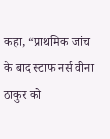कहा, “प्राथमिक जांच के बाद स्टाफ नर्स वीना ठाकुर को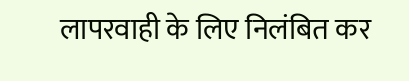लापरवाही के लिए निलंबित कर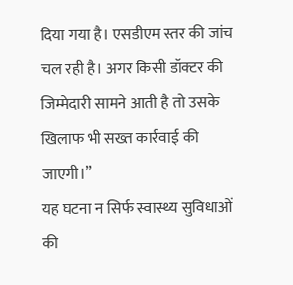दिया गया है। एसडीएम स्तर की जांच चल रही है। अगर किसी डॉक्टर की जिम्मेदारी सामने आती है तो उसके खिलाफ भी सख्त कार्रवाई की जाएगी।”
यह घटना न सिर्फ स्वास्थ्य सुविधाओं की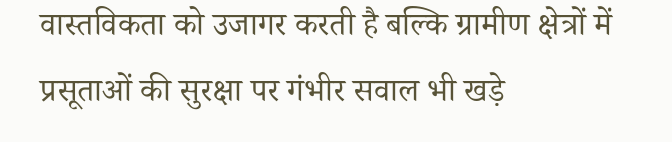वास्तविकता को उजागर करती है बल्कि ग्रामीण क्षेत्रों में प्रसूताओं की सुरक्षा पर गंभीर सवाल भी खड़े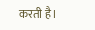करती है।